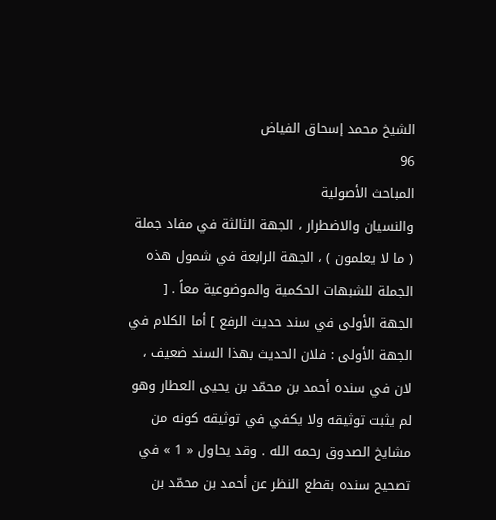الشيخ محمد إسحاق الفياض
96
المباحث الأصولية
والنسيان والاضطرار ، الجهة الثالثة في مفاد جملة ( ما لا يعلمون ) ، الجهة الرابعة في شمول هذه الجملة للشبهات الحكمية والموضوعية معاً . [ الجهة الأولى في سند حديث الرفع ] أما الكلام في الجهة الأولى : فلان الحديث بهذا السند ضعيف ، لان في سنده أحمد بن محمّد بن يحيى العطار وهو لم يثبت توثيقه ولا يكفي في توثيقه كونه من مشايخ الصدوق رحمه الله . وقد يحاول « 1 » في تصحيح سنده بقطع النظر عن أحمد بن محمّد بن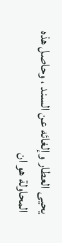يحيى العطار وإلغائه عن السند ، وحاصل هذه المحاولة هو ان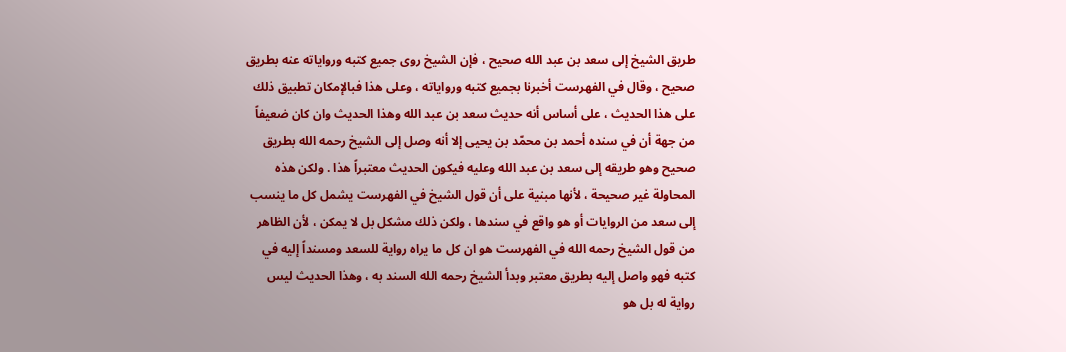طريق الشيخ إلى سعد بن عبد الله صحيح ، فإن الشيخ روى جميع كتبه ورواياته عنه بطريق صحيح ، وقال في الفهرست أخبرنا بجميع كتبه ورواياته ، وعلى هذا فبالإمكان تطبيق ذلك على هذا الحديث ، على أساس أنه حديث سعد بن عبد الله وهذا الحديث وان كان ضعيفاً من جهة أن في سنده أحمد بن محمّد بن يحيى إلا أنه وصل إلى الشيخ رحمه الله بطريق صحيح وهو طريقه إلى سعد بن عبد الله وعليه فيكون الحديث معتبراً هذا . ولكن هذه المحاولة غير صحيحة ، لأنها مبنية على أن قول الشيخ في الفهرست يشمل كل ما ينسب إلى سعد من الروايات أو هو واقع في سندها ، ولكن ذلك مشكل بل لا يمكن ، لأن الظاهر من قول الشيخ رحمه الله في الفهرست هو ان كل ما يراه رواية للسعد ومسنداً إليه في كتبه فهو واصل إليه بطريق معتبر وبدأ الشيخ رحمه الله السند به ، وهذا الحديث ليس رواية له بل هو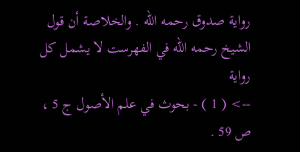رواية صدوق رحمه الله . والخلاصة أن قول الشيخ رحمه الله في الفهرست لا يشمل كل رواية
--> ( 1 ) - بحوث في علم الأصول ج 5 ، ص 59 .